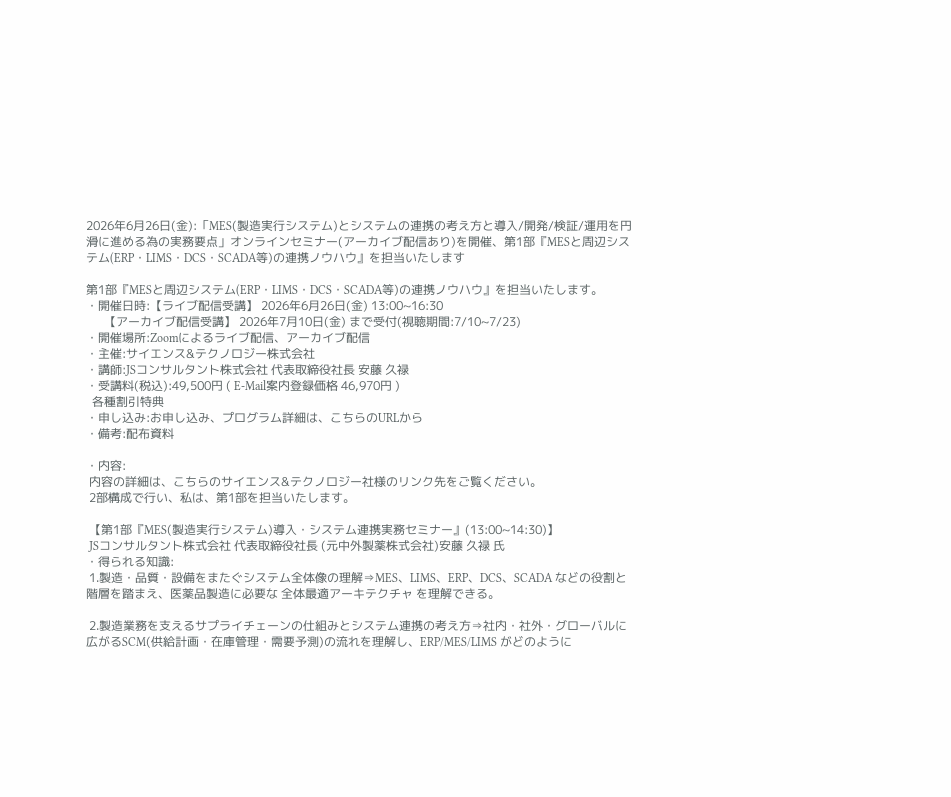2026年6月26日(金):「MES(製造実行システム)とシステムの連携の考え方と導入/開発/検証/運用を円滑に進める為の実務要点」オンラインセミナー(アーカイブ配信あり)を開催、第1部『MESと周辺システム(ERP・LIMS・DCS・SCADA等)の連携ノウハウ』を担当いたします

第1部『MESと周辺システム(ERP・LIMS・DCS・SCADA等)の連携ノウハウ』を担当いたします。
・開催日時:【ライブ配信受講】 2026年6月26日(金) 13:00~16:30
      【アーカイブ配信受講】 2026年7月10日(金) まで受付(視聴期間:7/10~7/23)
・開催場所:Zoomによるライブ配信、アーカイブ配信
・主催:サイエンス&テクノロジー株式会社
・講師:JSコンサルタント株式会社 代表取締役社長 安藤 久禄
・受講料(税込):49,500円 ( E-Mail案内登録価格 46,970円 )
  各種割引特典
・申し込み:お申し込み、プログラム詳細は、こちらのURLから
・備考:配布資料

・内容:
 内容の詳細は、こちらのサイエンス&テクノロジー社様のリンク先をご覧ください。
 2部構成で行い、私は、第1部を担当いたします。

 【第1部『MES(製造実行システム)導入・システム連携実務セミナー』(13:00~14:30)】
 JSコンサルタント株式会社 代表取締役社長 (元中外製薬株式会社)安藤 久禄 氏
・得られる知識:
 1.製造・品質・設備をまたぐシステム全体像の理解⇒MES、LIMS、ERP、DCS、SCADA などの役割と階層を踏まえ、医薬品製造に必要な 全体最適アーキテクチャ を理解できる。

 2.製造業務を支えるサプライチェーンの仕組みとシステム連携の考え方⇒社内・社外・グローバルに広がるSCM(供給計画・在庫管理・需要予測)の流れを理解し、ERP/MES/LIMS がどのように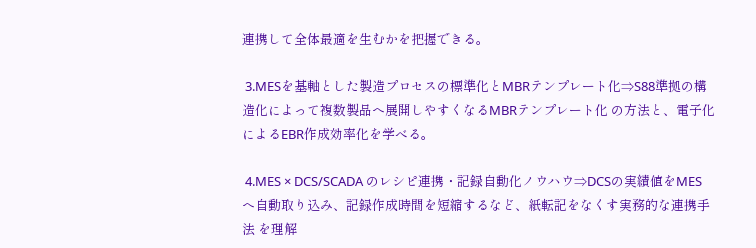連携して全体最適を生むかを把握できる。

 3.MESを基軸とした製造プロセスの標準化とMBRテンプレート化⇒S88準拠の構造化によって複数製品へ展開しやすくなるMBRテンプレート化 の方法と、電子化によるEBR作成効率化を学べる。

 4.MES × DCS/SCADA のレシピ連携・記録自動化ノウハウ⇒DCSの実績値をMESへ自動取り込み、記録作成時間を短縮するなど、紙転記をなくす実務的な連携手法 を理解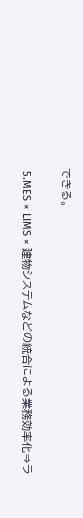できる。

 5.MES × LIMS × 建物システムなどの統合による業務効率化⇒ラ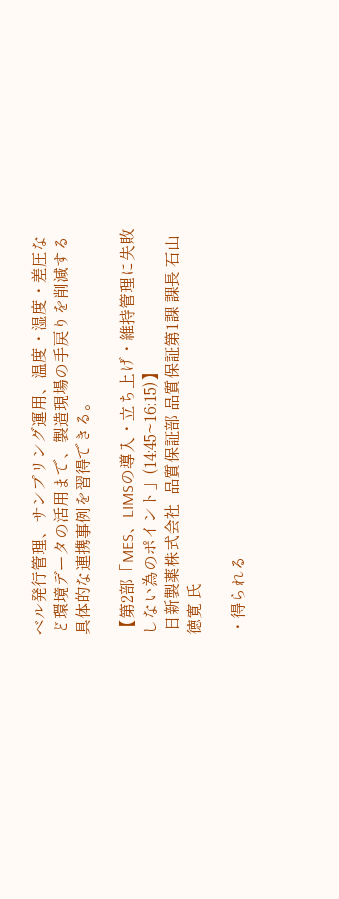ベル発行管理、サンプリング運用、温度・湿度・差圧など環境データの活用まで、製造現場の手戻りを削減する具体的な連携事例を習得できる。

【第2部「MES、LIMSの導入・立ち上げ・維持管理に失敗しない為のポイント」(14:45~16:15)】
 日新製薬株式会社  品質保証部 品質保証第1課 課長 石山 徳寛 氏

・得られる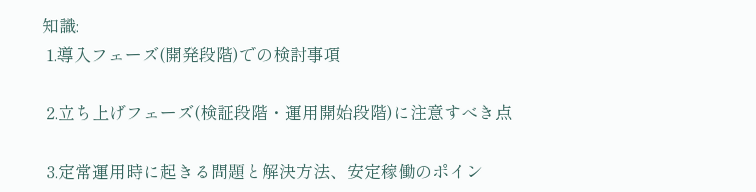知識:
 1.導入フェーズ(開発段階)での検討事項

 2.立ち上げフェーズ(検証段階・運用開始段階)に注意すべき点

 3.定常運用時に起きる問題と解決方法、安定稼働のポイン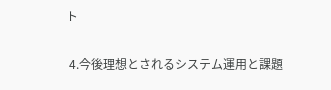ト

 4.今後理想とされるシステム運用と課題